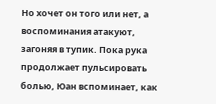Но хочет он того или нет, а воспоминания атакуют, загоняя в тупик. Пока рука продолжает пульсировать болью, Юан вспоминает, как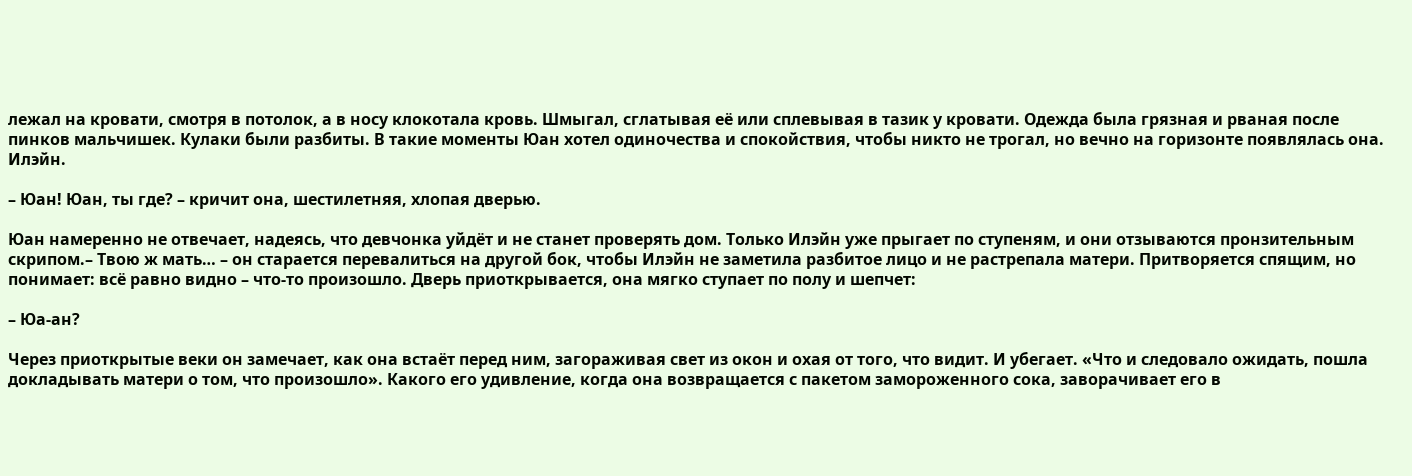лежал на кровати, смотря в потолок, а в носу клокотала кровь. Шмыгал, сглатывая её или сплевывая в тазик у кровати. Одежда была грязная и рваная после пинков мальчишек. Кулаки были разбиты. В такие моменты Юан хотел одиночества и спокойствия, чтобы никто не трогал, но вечно на горизонте появлялась она. Илэйн.

– Юан! Юан, ты где? – кричит она, шестилетняя, хлопая дверью.

Юан намеренно не отвечает, надеясь, что девчонка уйдёт и не станет проверять дом. Только Илэйн уже прыгает по ступеням, и они отзываются пронзительным скрипом.– Твою ж мать… – он старается перевалиться на другой бок, чтобы Илэйн не заметила разбитое лицо и не растрепала матери. Притворяется спящим, но понимает: всё равно видно – что-то произошло. Дверь приоткрывается, она мягко ступает по полу и шепчет:

– Юа-ан?

Через приоткрытые веки он замечает, как она встаёт перед ним, загораживая свет из окон и охая от того, что видит. И убегает. «Что и следовало ожидать, пошла докладывать матери о том, что произошло». Какого его удивление, когда она возвращается с пакетом замороженного сока, заворачивает его в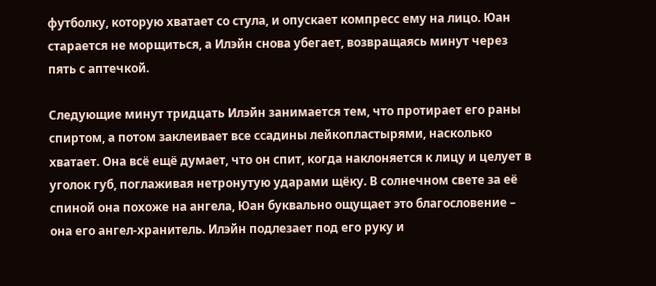футболку, которую хватает со стула, и опускает компресс ему на лицо. Юан старается не морщиться, а Илэйн снова убегает, возвращаясь минут через пять с аптечкой.

Следующие минут тридцать Илэйн занимается тем, что протирает его раны спиртом, а потом заклеивает все ссадины лейкопластырями, насколько хватает. Она всё ещё думает, что он спит, когда наклоняется к лицу и целует в уголок губ, поглаживая нетронутую ударами щёку. В солнечном свете за её спиной она похоже на ангела, Юан буквально ощущает это благословение – она его ангел-хранитель. Илэйн подлезает под его руку и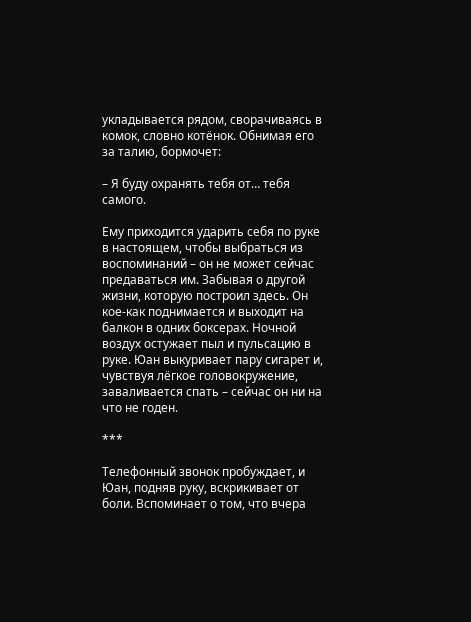укладывается рядом, сворачиваясь в комок, словно котёнок. Обнимая его за талию, бормочет:

– Я буду охранять тебя от… тебя самого.

Ему приходится ударить себя по руке в настоящем, чтобы выбраться из воспоминаний – он не может сейчас предаваться им. Забывая о другой жизни, которую построил здесь. Он кое-как поднимается и выходит на балкон в одних боксерах. Ночной воздух остужает пыл и пульсацию в руке. Юан выкуривает пару сигарет и, чувствуя лёгкое головокружение, заваливается спать – сейчас он ни на что не годен.

***

Телефонный звонок пробуждает, и Юан, подняв руку, вскрикивает от боли. Вспоминает о том, что вчера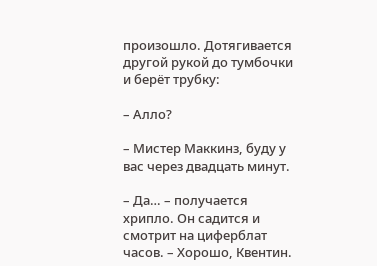произошло. Дотягивается другой рукой до тумбочки и берёт трубку:

– Алло?

– Мистер Маккинз, буду у вас через двадцать минут.

– Да… – получается хрипло. Он садится и смотрит на циферблат часов. – Хорошо, Квентин.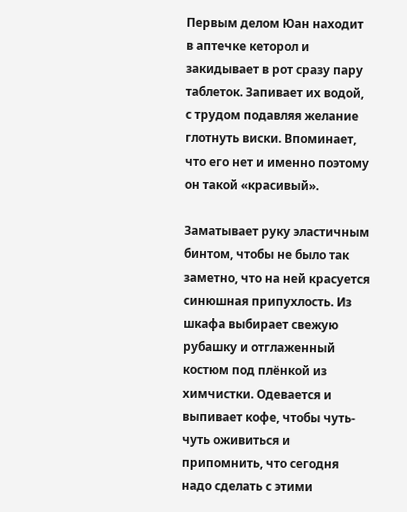Первым делом Юан находит в аптечке кеторол и закидывает в рот сразу пару таблеток. Запивает их водой, с трудом подавляя желание глотнуть виски. Впоминает, что его нет и именно поэтому он такой «красивый».

Заматывает руку эластичным бинтом, чтобы не было так заметно, что на ней красуется синюшная припухлость. Из шкафа выбирает свежую рубашку и отглаженный костюм под плёнкой из химчистки. Одевается и выпивает кофе, чтобы чуть-чуть оживиться и припомнить, что сегодня надо сделать с этими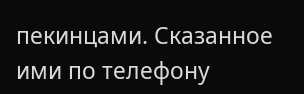пекинцами. Сказанное ими по телефону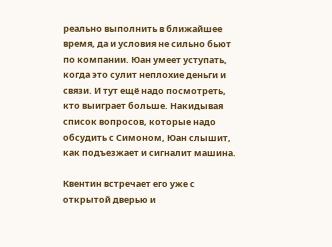реально выполнить в ближайшее время, да и условия не сильно бьют по компании. Юан умеет уступать, когда это сулит неплохие деньги и связи. И тут ещё надо посмотреть, кто выиграет больше. Накидывая список вопросов, которые надо обсудить с Симоном, Юан слышит, как подъезжает и сигналит машина.

Квентин встречает его уже с открытой дверью и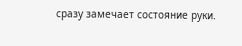сразу замечает состояние руки.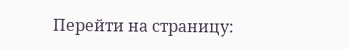Перейти на страницу: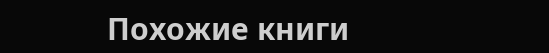Похожие книги